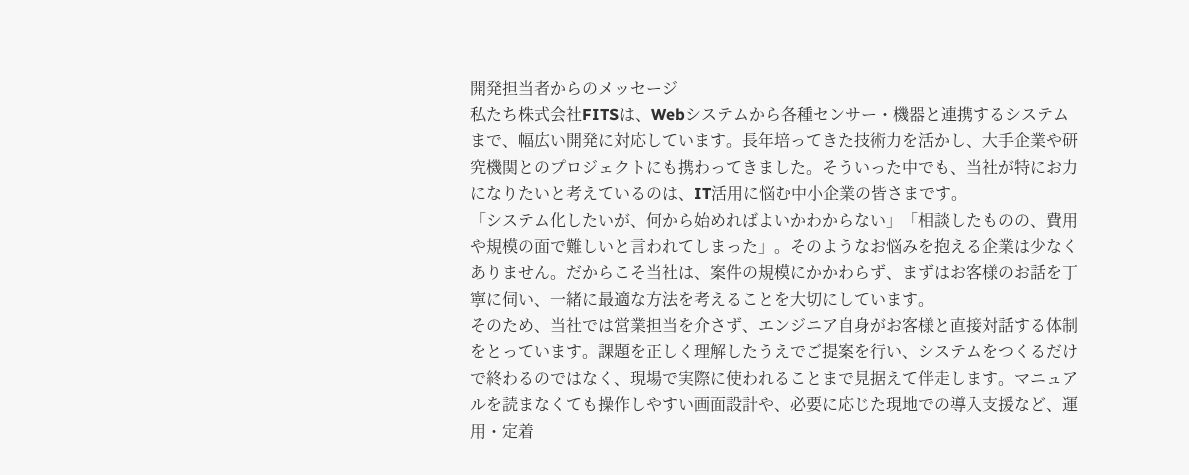開発担当者からのメッセージ
私たち株式会社FITSは、Webシステムから各種センサー・機器と連携するシステムまで、幅広い開発に対応しています。長年培ってきた技術力を活かし、大手企業や研究機関とのプロジェクトにも携わってきました。そういった中でも、当社が特にお力になりたいと考えているのは、IT活用に悩む中小企業の皆さまです。
「システム化したいが、何から始めればよいかわからない」「相談したものの、費用や規模の面で難しいと言われてしまった」。そのようなお悩みを抱える企業は少なくありません。だからこそ当社は、案件の規模にかかわらず、まずはお客様のお話を丁寧に伺い、一緒に最適な方法を考えることを大切にしています。
そのため、当社では営業担当を介さず、エンジニア自身がお客様と直接対話する体制をとっています。課題を正しく理解したうえでご提案を行い、システムをつくるだけで終わるのではなく、現場で実際に使われることまで見据えて伴走します。マニュアルを読まなくても操作しやすい画面設計や、必要に応じた現地での導入支援など、運用・定着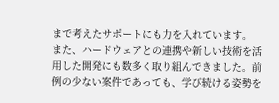まで考えたサポートにも力を入れています。
また、ハードウェアとの連携や新しい技術を活用した開発にも数多く取り組んできました。前例の少ない案件であっても、学び続ける姿勢を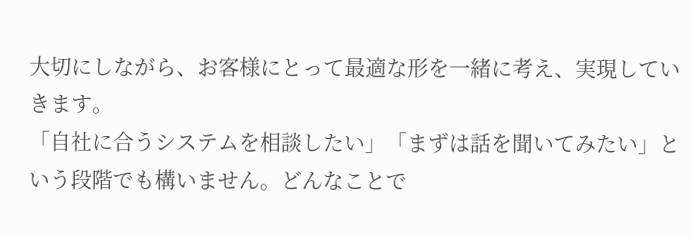大切にしながら、お客様にとって最適な形を一緒に考え、実現していきます。
「自社に合うシステムを相談したい」「まずは話を聞いてみたい」という段階でも構いません。どんなことで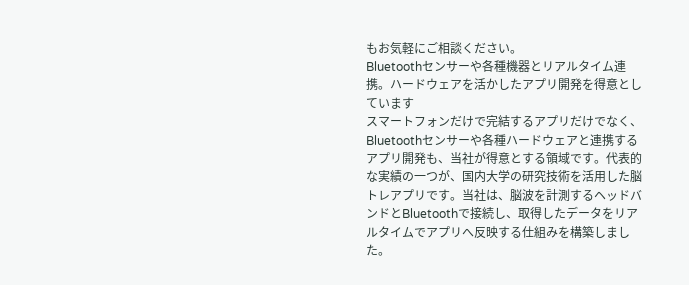もお気軽にご相談ください。
Bluetoothセンサーや各種機器とリアルタイム連携。ハードウェアを活かしたアプリ開発を得意としています
スマートフォンだけで完結するアプリだけでなく、Bluetoothセンサーや各種ハードウェアと連携するアプリ開発も、当社が得意とする領域です。代表的な実績の一つが、国内大学の研究技術を活用した脳トレアプリです。当社は、脳波を計測するヘッドバンドとBluetoothで接続し、取得したデータをリアルタイムでアプリへ反映する仕組みを構築しました。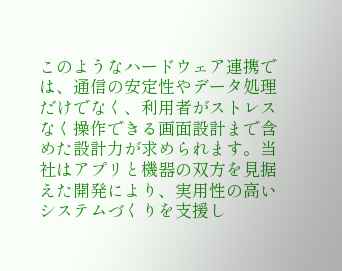このようなハードウェア連携では、通信の安定性やデータ処理だけでなく、利用者がストレスなく操作できる画面設計まで含めた設計力が求められます。当社はアプリと機器の双方を見据えた開発により、実用性の高いシステムづくりを支援し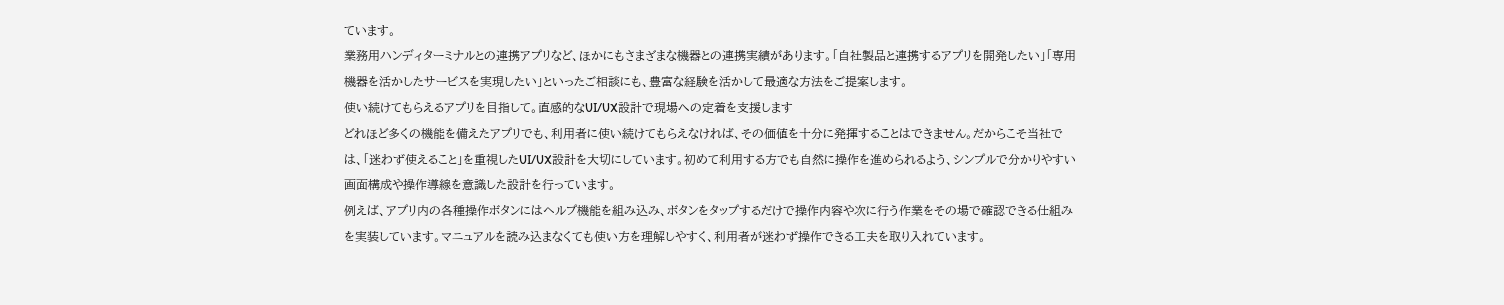ています。
業務用ハンディターミナルとの連携アプリなど、ほかにもさまざまな機器との連携実績があります。「自社製品と連携するアプリを開発したい」「専用機器を活かしたサービスを実現したい」といったご相談にも、豊富な経験を活かして最適な方法をご提案します。
使い続けてもらえるアプリを目指して。直感的なUI/UX設計で現場への定着を支援します
どれほど多くの機能を備えたアプリでも、利用者に使い続けてもらえなければ、その価値を十分に発揮することはできません。だからこそ当社では、「迷わず使えること」を重視したUI/UX設計を大切にしています。初めて利用する方でも自然に操作を進められるよう、シンプルで分かりやすい画面構成や操作導線を意識した設計を行っています。
例えば、アプリ内の各種操作ボタンにはヘルプ機能を組み込み、ボタンをタップするだけで操作内容や次に行う作業をその場で確認できる仕組みを実装しています。マニュアルを読み込まなくても使い方を理解しやすく、利用者が迷わず操作できる工夫を取り入れています。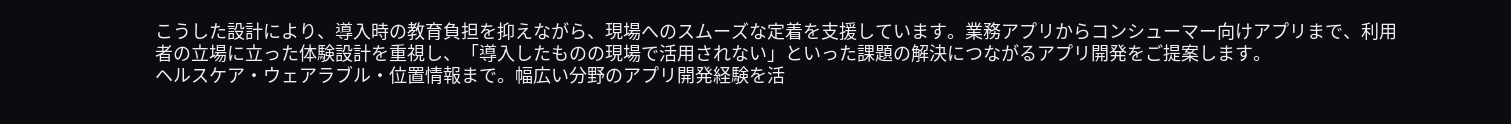こうした設計により、導入時の教育負担を抑えながら、現場へのスムーズな定着を支援しています。業務アプリからコンシューマー向けアプリまで、利用者の立場に立った体験設計を重視し、「導入したものの現場で活用されない」といった課題の解決につながるアプリ開発をご提案します。
ヘルスケア・ウェアラブル・位置情報まで。幅広い分野のアプリ開発経験を活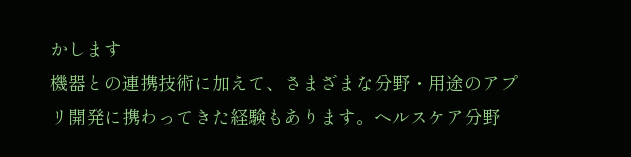かします
機器との連携技術に加えて、さまざまな分野・用途のアプリ開発に携わってきた経験もあります。ヘルスケア分野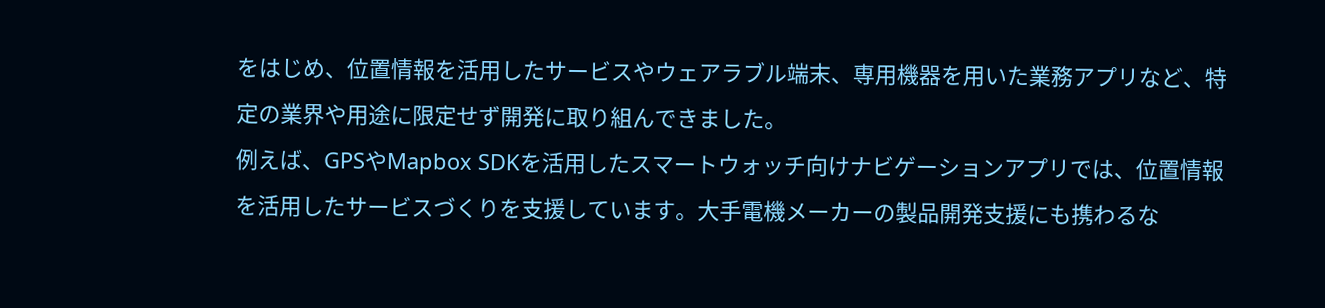をはじめ、位置情報を活用したサービスやウェアラブル端末、専用機器を用いた業務アプリなど、特定の業界や用途に限定せず開発に取り組んできました。
例えば、GPSやMapbox SDKを活用したスマートウォッチ向けナビゲーションアプリでは、位置情報を活用したサービスづくりを支援しています。大手電機メーカーの製品開発支援にも携わるな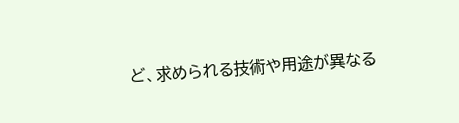ど、求められる技術や用途が異なる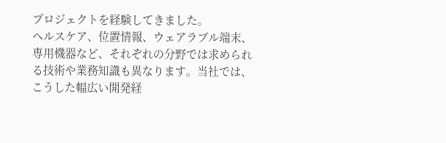プロジェクトを経験してきました。
ヘルスケア、位置情報、ウェアラブル端末、専用機器など、それぞれの分野では求められる技術や業務知識も異なります。当社では、こうした幅広い開発経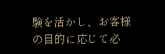験を活かし、お客様の目的に応じて必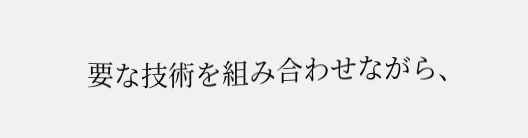要な技術を組み合わせながら、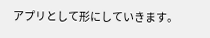アプリとして形にしていきます。